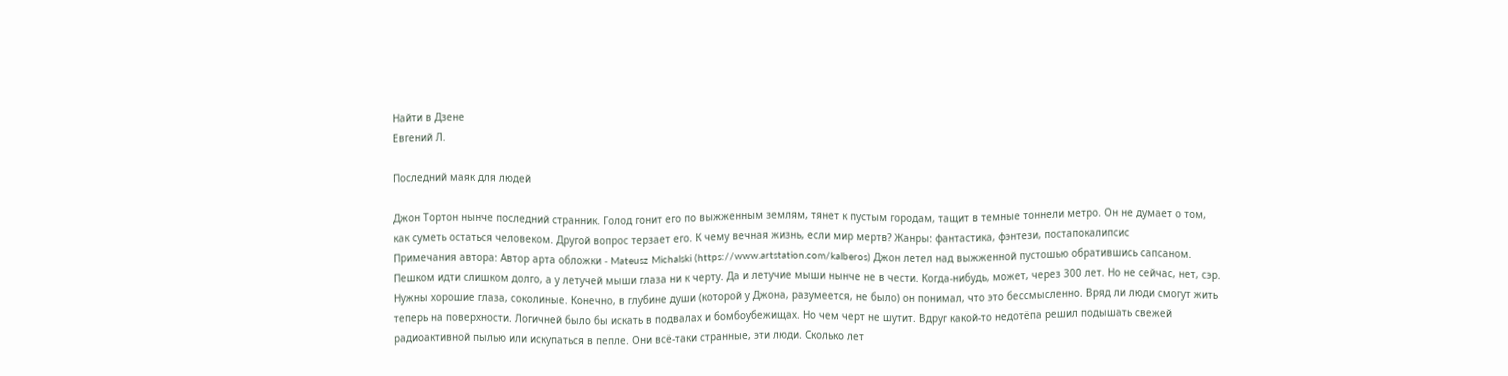Найти в Дзене
Евгений Л.

Последний маяк для людей

Джон Тортон нынче последний странник. Голод гонит его по выжженным землям, тянет к пустым городам, тащит в темные тоннели метро. Он не думает о том, как суметь остаться человеком. Другой вопрос терзает его. К чему вечная жизнь, если мир мертв? Жанры: фантастика, фэнтези, постапокалипсис
Примечания автора: Автор арта обложки - Mateusz Michalski (https://www.artstation.com/kalberos) Джон летел над выжженной пустошью обратившись сапсаном. Пешком идти слишком долго, а у летучей мыши глаза ни к черту. Да и летучие мыши нынче не в чести. Когда-нибудь, может, через 300 лет. Но не сейчас, нет, сэр. Нужны хорошие глаза, соколиные. Конечно, в глубине души (которой у Джона, разумеется, не было) он понимал, что это бессмысленно. Вряд ли люди смогут жить теперь на поверхности. Логичней было бы искать в подвалах и бомбоубежищах. Но чем черт не шутит. Вдруг какой-то недотёпа решил подышать свежей радиоактивной пылью или искупаться в пепле. Они всё-таки странные, эти люди. Сколько лет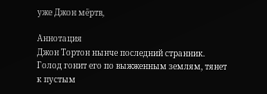уже Джон мёртв,

Аннотация
Джон Тортон нынче последний странник. Голод гонит его по выжженным землям, тянет к пустым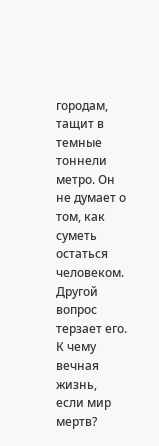городам, тащит в темные тоннели метро. Он не думает о том, как суметь остаться человеком. Другой вопрос терзает его. К чему вечная жизнь, если мир мертв?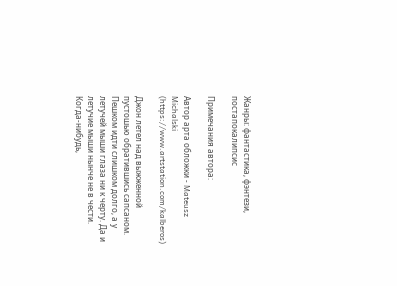Жанры: фантастика, фэнтези, постапокалипсис

Примечания автора:

Автор арта обложки - Mateusz Michalski (https://www.artstation.com/kalberos)

Джон летел над выжженной пустошью обратившись сапсаном. Пешком идти слишком долго, а у летучей мыши глаза ни к черту. Да и летучие мыши нынче не в чести. Когда-нибудь,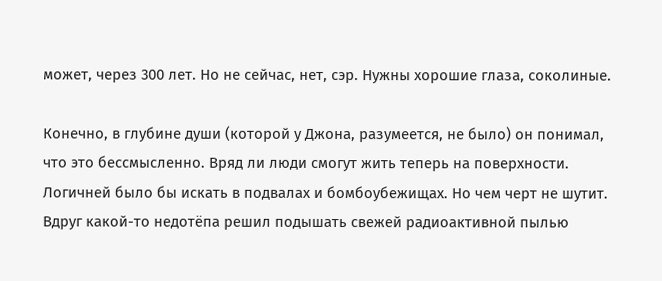может, через 300 лет. Но не сейчас, нет, сэр. Нужны хорошие глаза, соколиные.

Конечно, в глубине души (которой у Джона, разумеется, не было) он понимал, что это бессмысленно. Вряд ли люди смогут жить теперь на поверхности. Логичней было бы искать в подвалах и бомбоубежищах. Но чем черт не шутит. Вдруг какой-то недотёпа решил подышать свежей радиоактивной пылью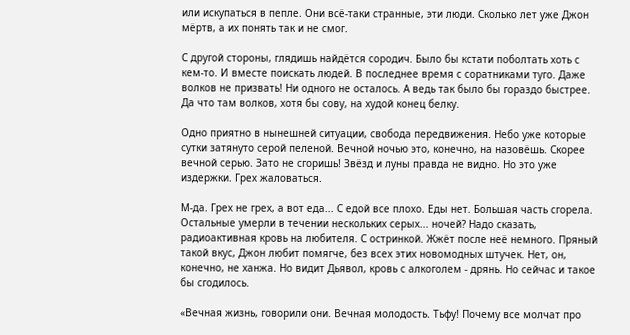или искупаться в пепле. Они всё-таки странные, эти люди. Сколько лет уже Джон мёртв, а их понять так и не смог.

С другой стороны, глядишь найдётся сородич. Было бы кстати поболтать хоть с кем-то. И вместе поискать людей. В последнее время с соратниками туго. Даже волков не призвать! Ни одного не осталось. А ведь так было бы гораздо быстрее. Да что там волков, хотя бы сову, на худой конец белку.

Одно приятно в нынешней ситуации, свобода передвижения. Небо уже которые сутки затянуто серой пеленой. Вечной ночью это, конечно, на назовёшь. Скорее вечной серью. Зато не сгоришь! Звёзд и луны правда не видно. Но это уже издержки. Грех жаловаться.

М-да. Грех не грех, а вот еда... С едой все плохо. Еды нет. Большая часть сгорела. Остальные умерли в течении нескольких серых... ночей? Надо сказать, радиоактивная кровь на любителя. С остринкой. Жжёт после неё немного. Пряный такой вкус, Джон любит помягче, без всех этих новомодных штучек. Нет, он, конечно, не ханжа. Но видит Дьявол, кровь с алкоголем - дрянь. Но сейчас и такое бы сгодилось.

«Вечная жизнь, говорили они. Вечная молодость. Тьфу! Почему все молчат про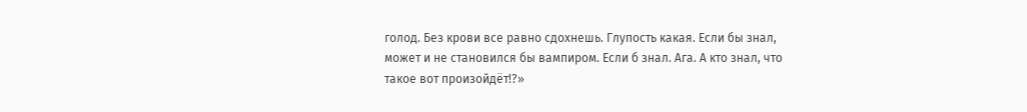голод. Без крови все равно сдохнешь. Глупость какая. Если бы знал, может и не становился бы вампиром. Если б знал. Ага. А кто знал, что такое вот произойдёт!?»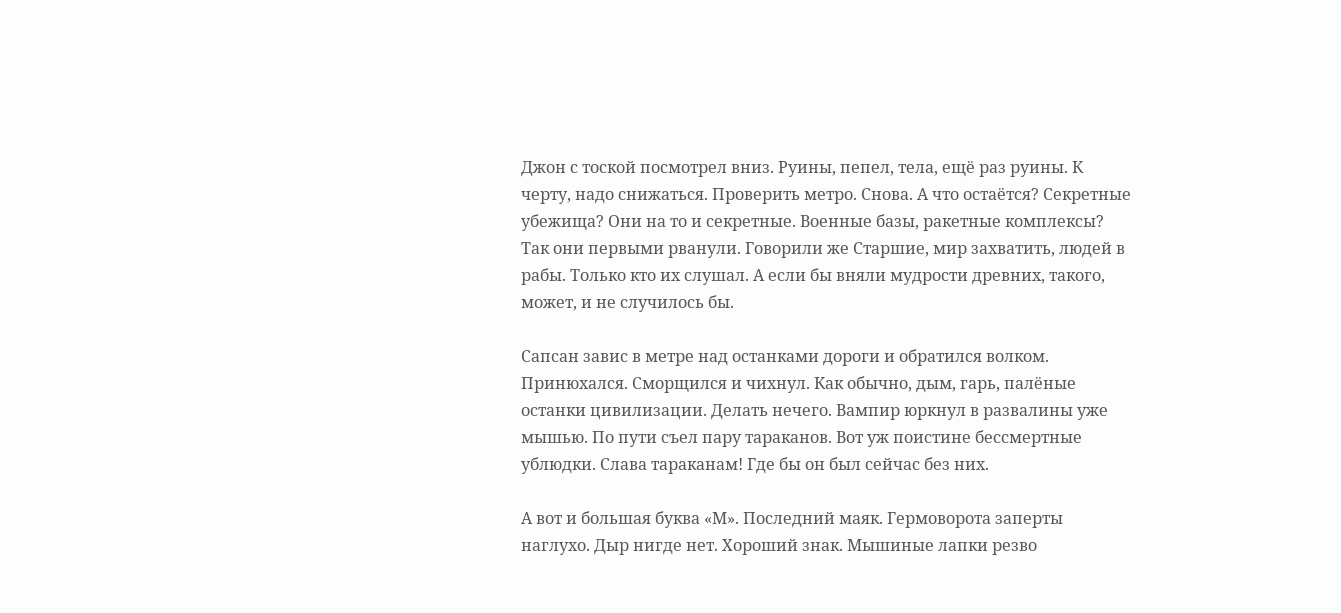Джон с тоской посмотрел вниз. Руины, пепел, тела, ещё раз руины. К черту, надо снижаться. Проверить метро. Снова. А что остаётся? Секретные убежища? Они на то и секретные. Военные базы, ракетные комплексы? Так они первыми рванули. Говорили же Старшие, мир захватить, людей в рабы. Только кто их слушал. А если бы вняли мудрости древних, такого, может, и не случилось бы.

Сапсан завис в метре над останками дороги и обратился волком. Принюхался. Сморщился и чихнул. Как обычно, дым, гарь, палёные останки цивилизации. Делать нечего. Вампир юркнул в развалины уже мышью. По пути съел пару тараканов. Вот уж поистине бессмертные ублюдки. Слава тараканам! Где бы он был сейчас без них.

А вот и большая буква «М». Последний маяк. Гермоворота заперты наглухо. Дыр нигде нет. Хороший знак. Мышиные лапки резво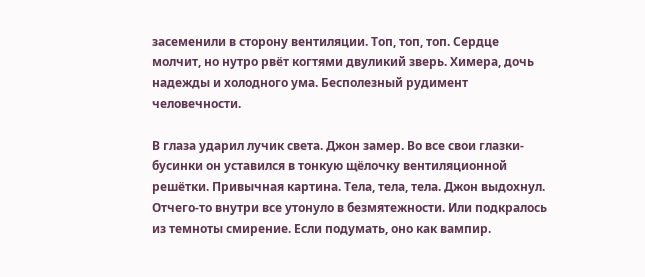засеменили в сторону вентиляции. Топ, топ, топ. Сердце молчит, но нутро рвёт когтями двуликий зверь. Химера, дочь надежды и холодного ума. Бесполезный рудимент человечности.

В глаза ударил лучик света. Джон замер. Во все свои глазки-бусинки он уставился в тонкую щёлочку вентиляционной решётки. Привычная картина. Тела, тела, тела. Джон выдохнул. Отчего-то внутри все утонуло в безмятежности. Или подкралось из темноты смирение. Если подумать, оно как вампир.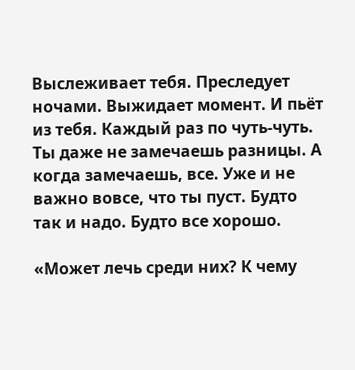Выслеживает тебя. Преследует ночами. Выжидает момент. И пьёт из тебя. Каждый раз по чуть-чуть. Ты даже не замечаешь разницы. А когда замечаешь, все. Уже и не важно вовсе, что ты пуст. Будто так и надо. Будто все хорошо.

«Может лечь среди них? К чему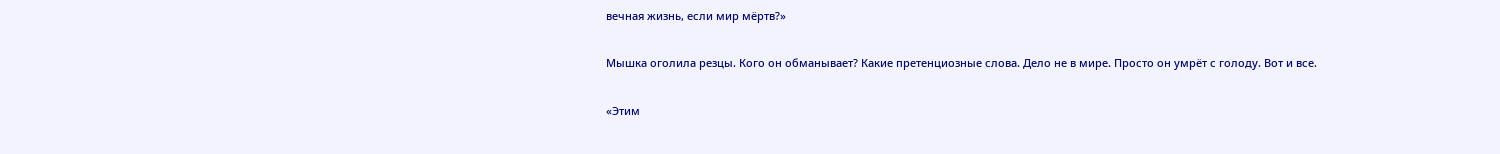вечная жизнь, если мир мёртв?»

Мышка оголила резцы. Кого он обманывает? Какие претенциозные слова. Дело не в мире. Просто он умрёт с голоду. Вот и все.

«Этим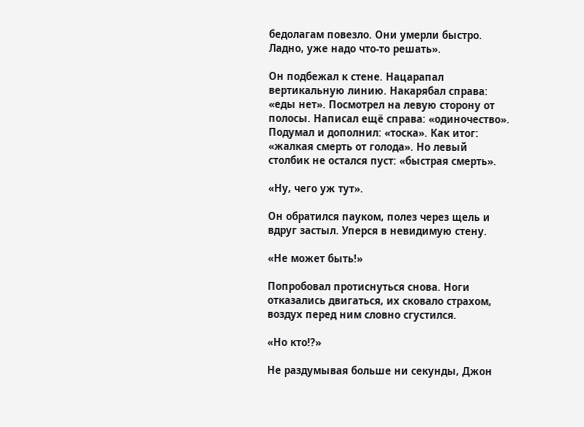бедолагам повезло. Они умерли быстро. Ладно, уже надо что-то решать».

Он подбежал к стене. Нацарапал вертикальную линию. Накарябал справа: «еды нет». Посмотрел на левую сторону от полосы. Написал ещё справа: «одиночество». Подумал и дополнил: «тоска». Как итог: «жалкая смерть от голода». Но левый столбик не остался пуст: «быстрая смерть».

«Ну, чего уж тут».

Он обратился пауком, полез через щель и вдруг застыл. Уперся в невидимую стену.

«Не может быть!»

Попробовал протиснуться снова. Ноги отказались двигаться, их сковало страхом, воздух перед ним словно сгустился.

«Но кто!?»

Не раздумывая больше ни секунды, Джон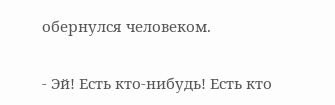обернулся человеком.

- Эй! Есть кто-нибудь! Есть кто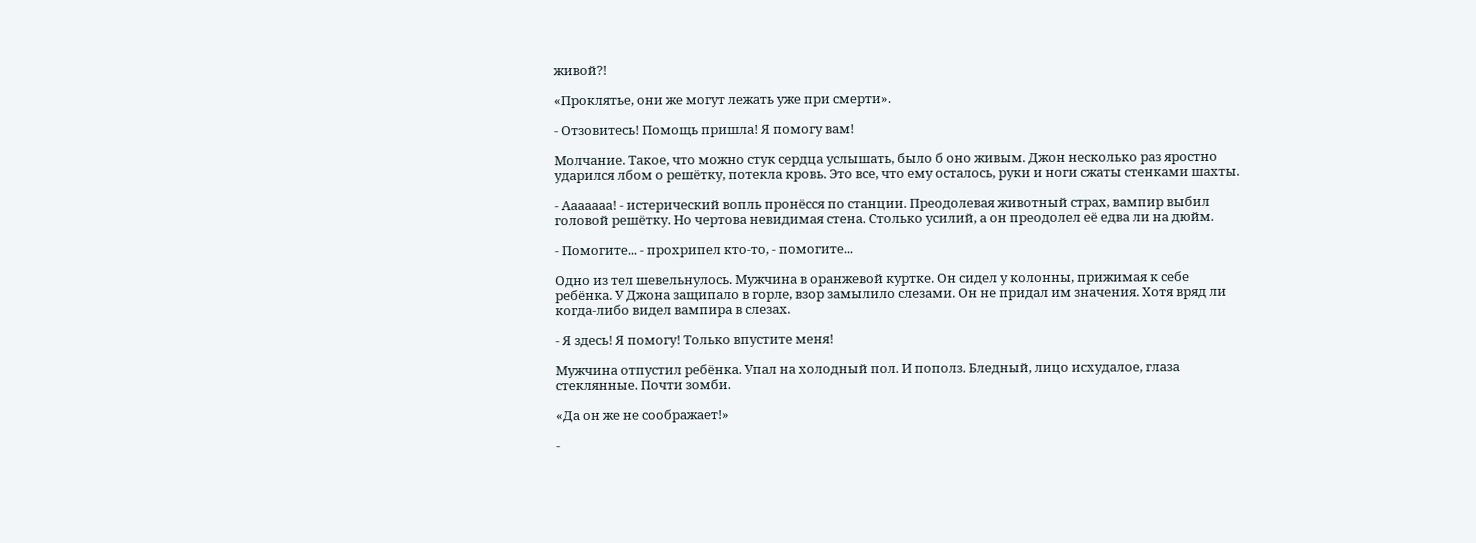живой?!

«Проклятье, они же могут лежать уже при смерти».

- Отзовитесь! Помощь пришла! Я помогу вам!

Молчание. Такое, что можно стук сердца услышать, было б оно живым. Джон несколько раз яростно ударился лбом о решётку, потекла кровь. Это все, что ему осталось, руки и ноги сжаты стенками шахты.

- Ааааааа! - истерический вопль пронёсся по станции. Преодолевая животный страх, вампир выбил головой решётку. Но чертова невидимая стена. Столько усилий, а он преодолел её едва ли на дюйм.

- Помогите... - прохрипел кто-то, - помогите...

Одно из тел шевельнулось. Мужчина в оранжевой куртке. Он сидел у колонны, прижимая к себе ребёнка. У Джона защипало в горле, взор замылило слезами. Он не придал им значения. Хотя вряд ли когда-либо видел вампира в слезах.

- Я здесь! Я помогу! Только впустите меня!

Мужчина отпустил ребёнка. Упал на холодный пол. И пополз. Бледный, лицо исхудалое, глаза стеклянные. Почти зомби.

«Да он же не соображает!»

-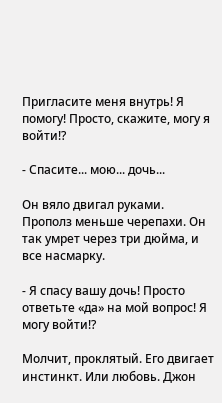Пригласите меня внутрь! Я помогу! Просто, скажите, могу я войти!?

- Спасите... мою... дочь...

Он вяло двигал руками. Прополз меньше черепахи. Он так умрет через три дюйма, и все насмарку.

- Я спасу вашу дочь! Просто ответьте «да» на мой вопрос! Я могу войти!?

Молчит, проклятый. Его двигает инстинкт. Или любовь. Джон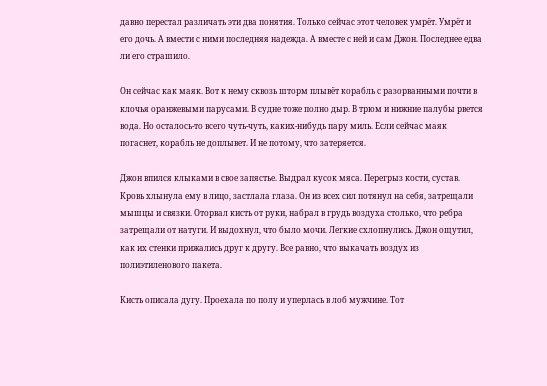давно перестал различать эти два понятия. Только сейчас этот человек умрёт. Умрёт и его дочь. А вмести с ними последняя надежда. А вместе с ней и сам Джон. Последнее едва ли его страшило.

Он сейчас как маяк. Вот к нему сквозь шторм плывёт корабль с разорванными почти в клочья оранжевыми парусами. В судне тоже полно дыр. В трюм и нижние палубы рвется вода. Но осталось-то всего чуть-чуть, каких-нибудь пару миль. Если сейчас маяк погаснет, корабль не доплывет. И не потому, что затеряется.

Джон впился клыками в свое запястье. Выдрал кусок мяса. Перегрыз кости, сустав. Кровь хлынула ему в лицо, застлала глаза. Он из всех сил потянул на себя, затрещали мышцы и связки. Оторвал кисть от руки, набрал в грудь воздуха столько, что ребра затрещали от натуги. И выдохнул, что было мочи. Легкие схлопнулись. Джон ощутил, как их стенки прижались друг к другу. Все равно, что выкачать воздух из полиэтиленового пакета.

Кисть описала дугу. Проехала по полу и уперлась в лоб мужчине. Тот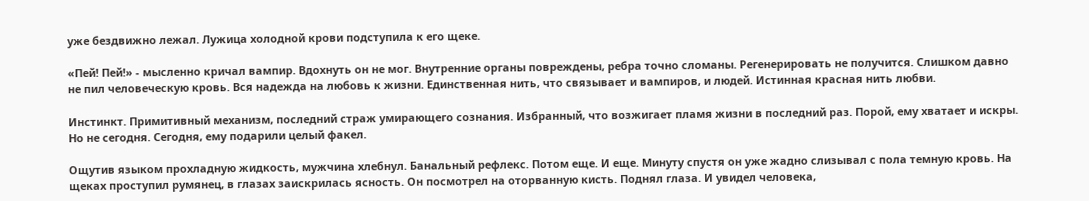уже бездвижно лежал. Лужица холодной крови подступила к его щеке.

«Пей! Пей!» - мысленно кричал вампир. Вдохнуть он не мог. Внутренние органы повреждены, ребра точно сломаны. Регенерировать не получится. Слишком давно не пил человеческую кровь. Вся надежда на любовь к жизни. Единственная нить, что связывает и вампиров, и людей. Истинная красная нить любви.

Инстинкт. Примитивный механизм, последний страж умирающего сознания. Избранный, что возжигает пламя жизни в последний раз. Порой, ему хватает и искры. Но не сегодня. Сегодня, ему подарили целый факел.

Ощутив языком прохладную жидкость, мужчина хлебнул. Банальный рефлекс. Потом еще. И еще. Минуту спустя он уже жадно слизывал с пола темную кровь. На щеках проступил румянец, в глазах заискрилась ясность. Он посмотрел на оторванную кисть. Поднял глаза. И увидел человека,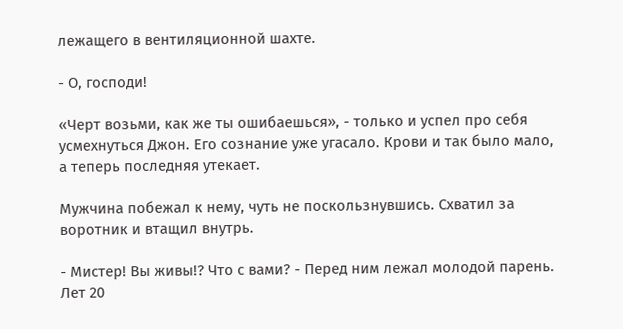лежащего в вентиляционной шахте.

- О, господи!

«Черт возьми, как же ты ошибаешься», - только и успел про себя усмехнуться Джон. Его сознание уже угасало. Крови и так было мало, а теперь последняя утекает.

Мужчина побежал к нему, чуть не поскользнувшись. Схватил за воротник и втащил внутрь.

- Мистер! Вы живы!? Что с вами? - Перед ним лежал молодой парень. Лет 20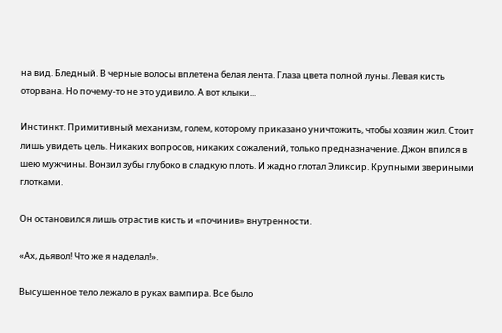на вид. Бледный. В черные волосы вплетена белая лента. Глаза цвета полной луны. Левая кисть оторвана. Но почему-то не это удивило. А вот клыки...

Инстинкт. Примитивный механизм, голем, которому приказано уничтожить, чтобы хозяин жил. Стоит лишь увидеть цель. Никаких вопросов, никаких сожалений, только предназначение. Джон впился в шею мужчины. Вонзил зубы глубоко в сладкую плоть. И жадно глотал Эликсир. Крупными звериными глотками.

Он остановился лишь отрастив кисть и «починив» внутренности.

«Ах, дьявол! Что же я наделал!».

Высушенное тело лежало в руках вампира. Все было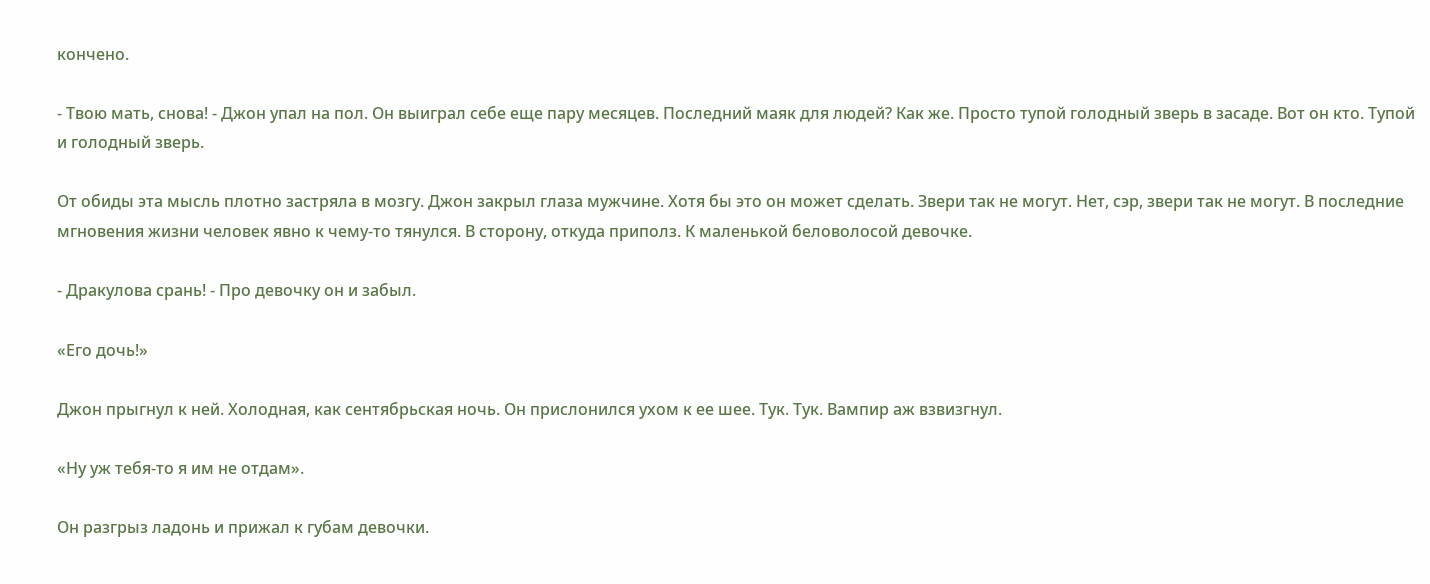кончено.

- Твою мать, снова! - Джон упал на пол. Он выиграл себе еще пару месяцев. Последний маяк для людей? Как же. Просто тупой голодный зверь в засаде. Вот он кто. Тупой и голодный зверь.

От обиды эта мысль плотно застряла в мозгу. Джон закрыл глаза мужчине. Хотя бы это он может сделать. Звери так не могут. Нет, сэр, звери так не могут. В последние мгновения жизни человек явно к чему-то тянулся. В сторону, откуда приполз. К маленькой беловолосой девочке.

- Дракулова срань! - Про девочку он и забыл.

«Его дочь!»

Джон прыгнул к ней. Холодная, как сентябрьская ночь. Он прислонился ухом к ее шее. Тук. Тук. Вампир аж взвизгнул.

«Ну уж тебя-то я им не отдам».

Он разгрыз ладонь и прижал к губам девочки.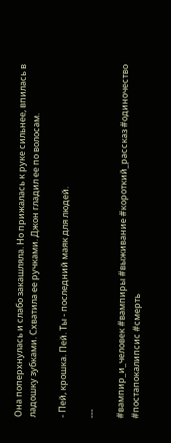Она поперхнулась и слабо закашляла. Но прижалась к руке сильнее, впилась в ладошку зубками. Схватила ее ручками. Джон гладил ее по волосам.

- Пей, крошка. Пей. Ты - последний маяк для людей.

---

#вампир_и_человек #вампиры #выживание #короткий_рассказ #одиночество #постапокалипсис #смерть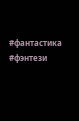#фантастика #фэнтези